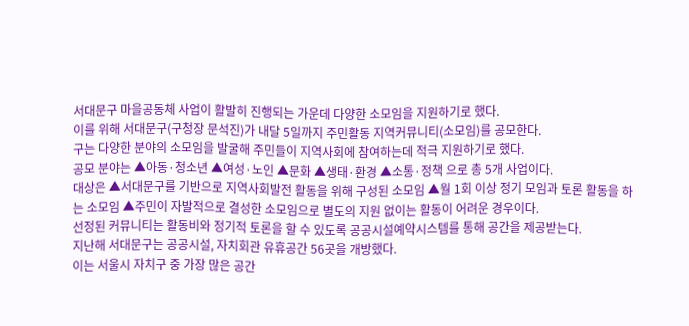서대문구 마을공동체 사업이 활발히 진행되는 가운데 다양한 소모임을 지원하기로 했다.
이를 위해 서대문구(구청장 문석진)가 내달 5일까지 주민활동 지역커뮤니티(소모임)를 공모한다.
구는 다양한 분야의 소모임을 발굴해 주민들이 지역사회에 참여하는데 적극 지원하기로 했다.
공모 분야는 ▲아동·청소년 ▲여성·노인 ▲문화 ▲생태·환경 ▲소통·정책 으로 총 5개 사업이다.
대상은 ▲서대문구를 기반으로 지역사회발전 활동을 위해 구성된 소모임 ▲월 1회 이상 정기 모임과 토론 활동을 하는 소모임 ▲주민이 자발적으로 결성한 소모임으로 별도의 지원 없이는 활동이 어려운 경우이다.
선정된 커뮤니티는 활동비와 정기적 토론을 할 수 있도록 공공시설예약시스템를 통해 공간을 제공받는다.
지난해 서대문구는 공공시설, 자치회관 유휴공간 56곳을 개방했다.
이는 서울시 자치구 중 가장 많은 공간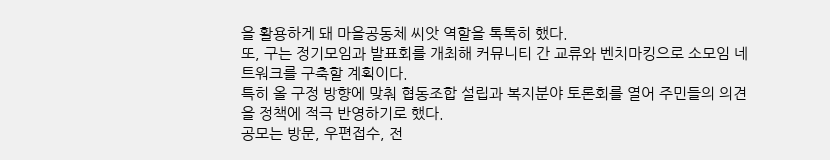을 활용하게 돼 마을공동체 씨앗 역할을 톡톡히 했다.
또, 구는 정기모임과 발표회를 개최해 커뮤니티 간 교류와 벤치마킹으로 소모임 네트워크를 구축할 계획이다.
특히 올 구정 방향에 맞춰 협동조합 설립과 복지분야 토론회를 열어 주민들의 의견을 정책에 적극 반영하기로 했다.
공모는 방문, 우편접수, 전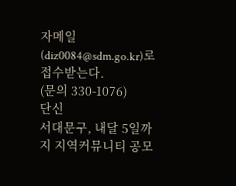자메일(diz0084@sdm.go.kr)로 접수받는다.
(문의 330-1076)
단신
서대문구, 내달 5일까지 지역커뮤니티 공모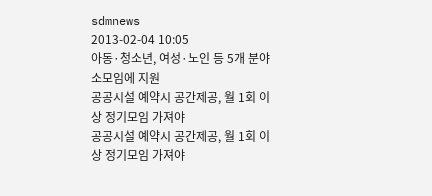sdmnews
2013-02-04 10:05
아동·청소년, 여성·노인 등 5개 분야 소모임에 지원
공공시설 예약시 공간제공, 월 1회 이상 정기모임 가져야
공공시설 예약시 공간제공, 월 1회 이상 정기모임 가져야